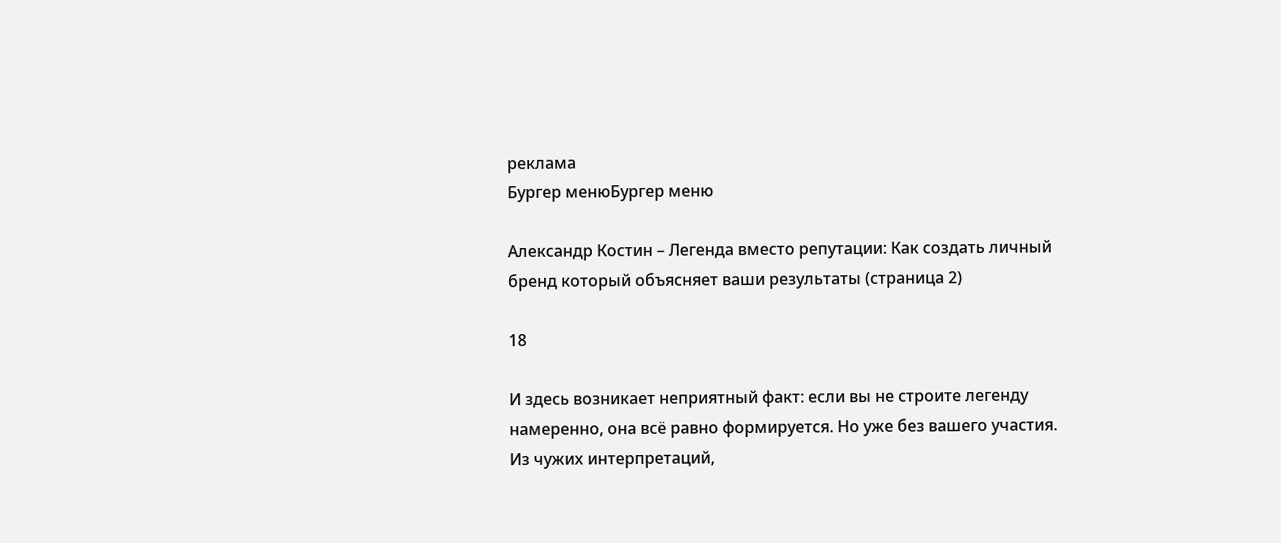реклама
Бургер менюБургер меню

Александр Костин – Легенда вместо репутации: Как создать личный бренд который объясняет ваши результаты (страница 2)

18

И здесь возникает неприятный факт: если вы не строите легенду намеренно, она всё равно формируется. Но уже без вашего участия. Из чужих интерпретаций,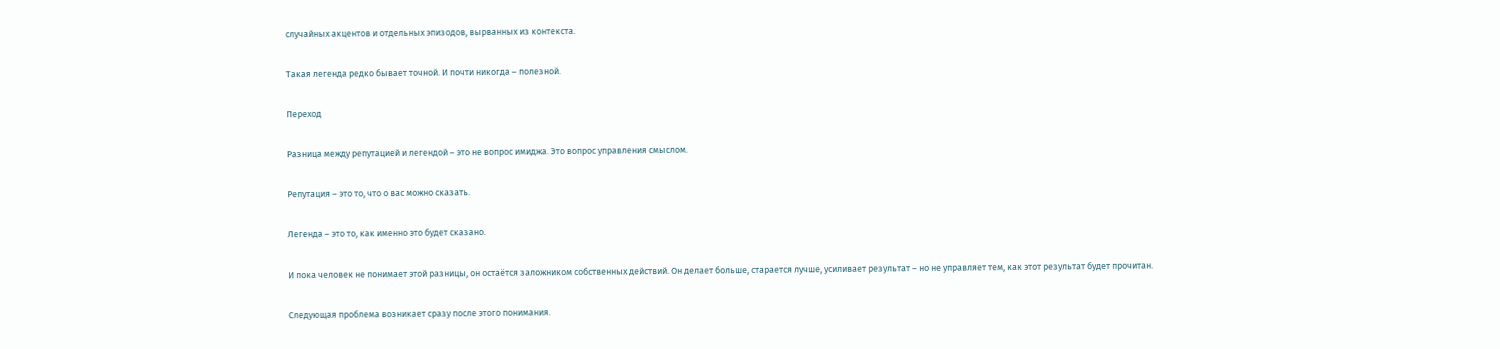случайных акцентов и отдельных эпизодов, вырванных из контекста.

Такая легенда редко бывает точной. И почти никогда – полезной.

Переход

Разница между репутацией и легендой – это не вопрос имиджа. Это вопрос управления смыслом.

Репутация – это то, что о вас можно сказать.

Легенда – это то, как именно это будет сказано.

И пока человек не понимает этой разницы, он остаётся заложником собственных действий. Он делает больше, старается лучше, усиливает результат – но не управляет тем, как этот результат будет прочитан.

Следующая проблема возникает сразу после этого понимания.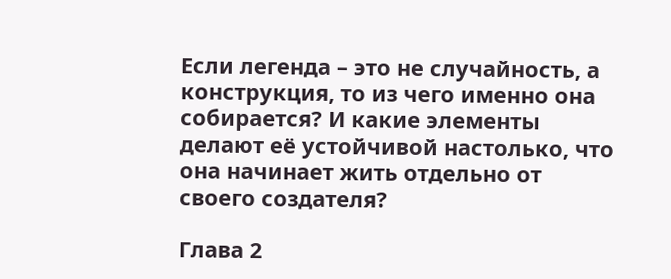Если легенда – это не случайность, а конструкция, то из чего именно она собирается? И какие элементы делают её устойчивой настолько, что она начинает жить отдельно от своего создателя?

Глава 2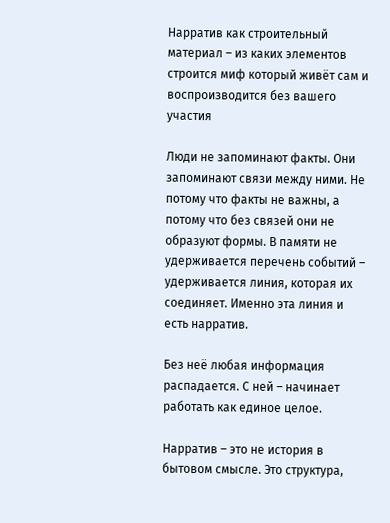Нарратив как строительный материал – из каких элементов строится миф который живёт сам и воспроизводится без вашего участия

Люди не запоминают факты. Они запоминают связи между ними. Не потому что факты не важны, а потому что без связей они не образуют формы. В памяти не удерживается перечень событий – удерживается линия, которая их соединяет. Именно эта линия и есть нарратив.

Без неё любая информация распадается. С ней – начинает работать как единое целое.

Нарратив – это не история в бытовом смысле. Это структура,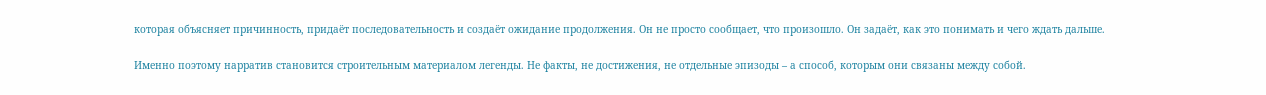которая объясняет причинность, придаёт последовательность и создаёт ожидание продолжения. Он не просто сообщает, что произошло. Он задаёт, как это понимать и чего ждать дальше.

Именно поэтому нарратив становится строительным материалом легенды. Не факты, не достижения, не отдельные эпизоды – а способ, которым они связаны между собой.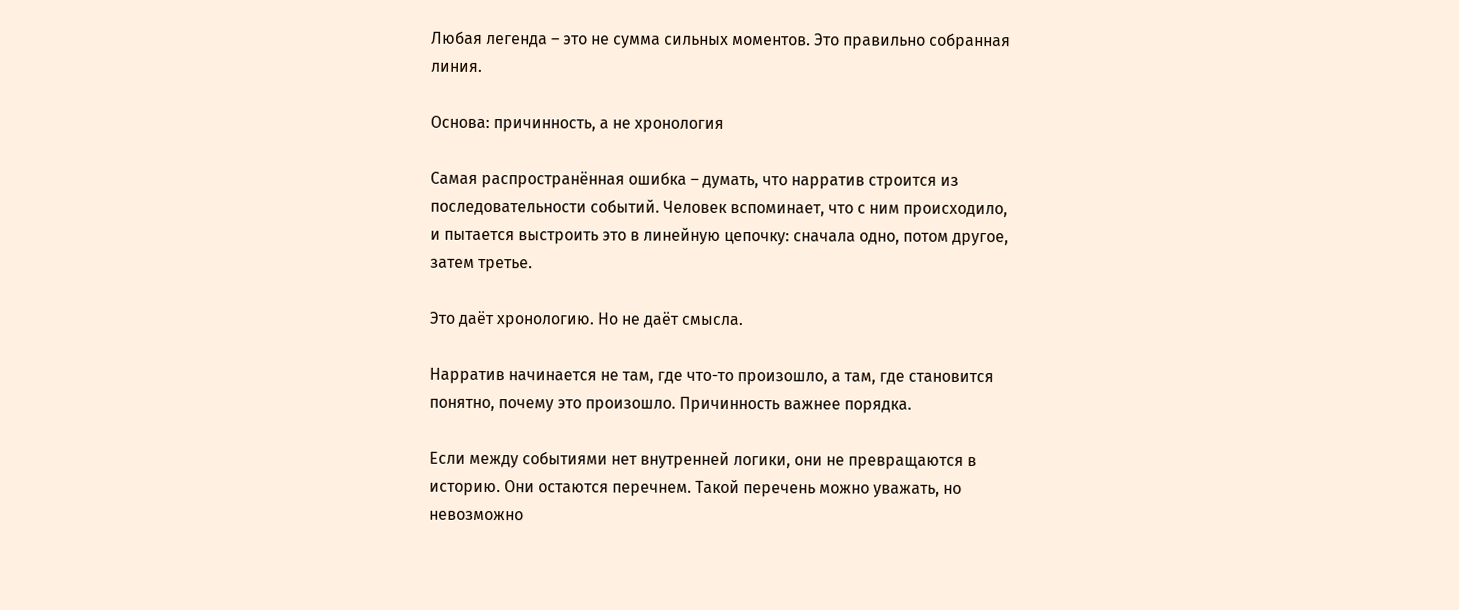Любая легенда – это не сумма сильных моментов. Это правильно собранная линия.

Основа: причинность, а не хронология

Самая распространённая ошибка – думать, что нарратив строится из последовательности событий. Человек вспоминает, что с ним происходило, и пытается выстроить это в линейную цепочку: сначала одно, потом другое, затем третье.

Это даёт хронологию. Но не даёт смысла.

Нарратив начинается не там, где что-то произошло, а там, где становится понятно, почему это произошло. Причинность важнее порядка.

Если между событиями нет внутренней логики, они не превращаются в историю. Они остаются перечнем. Такой перечень можно уважать, но невозможно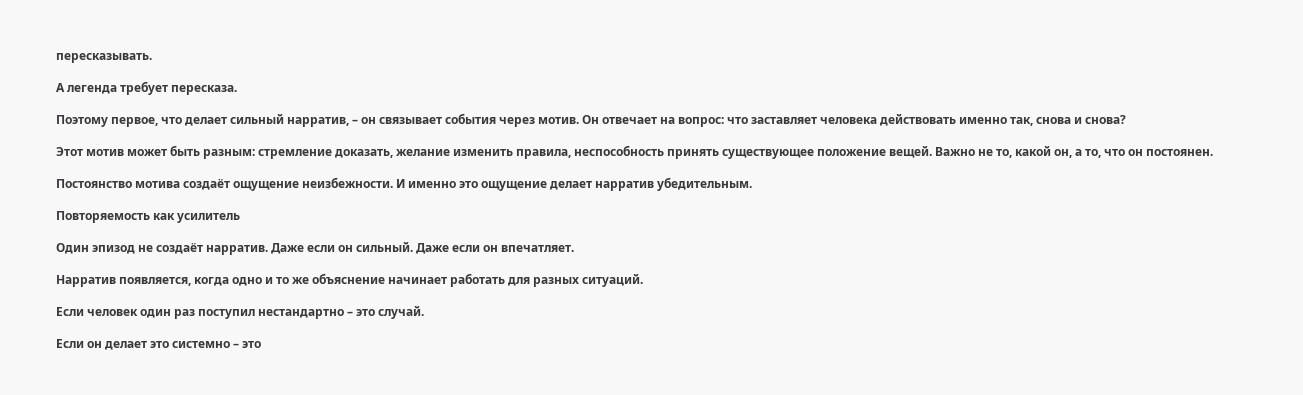пересказывать.

А легенда требует пересказа.

Поэтому первое, что делает сильный нарратив, – он связывает события через мотив. Он отвечает на вопрос: что заставляет человека действовать именно так, снова и снова?

Этот мотив может быть разным: стремление доказать, желание изменить правила, неспособность принять существующее положение вещей. Важно не то, какой он, а то, что он постоянен.

Постоянство мотива создаёт ощущение неизбежности. И именно это ощущение делает нарратив убедительным.

Повторяемость как усилитель

Один эпизод не создаёт нарратив. Даже если он сильный. Даже если он впечатляет.

Нарратив появляется, когда одно и то же объяснение начинает работать для разных ситуаций.

Если человек один раз поступил нестандартно – это случай.

Если он делает это системно – это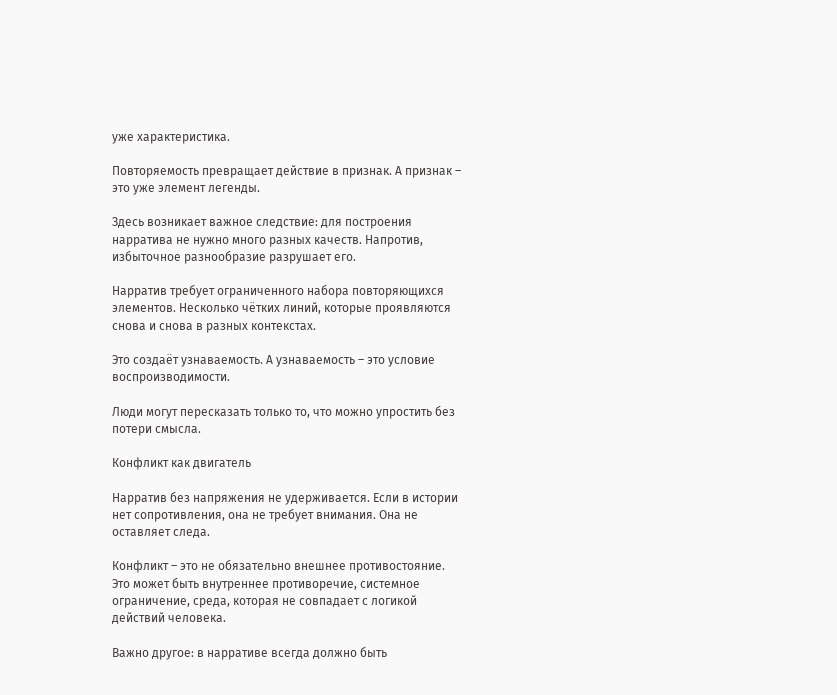уже характеристика.

Повторяемость превращает действие в признак. А признак – это уже элемент легенды.

Здесь возникает важное следствие: для построения нарратива не нужно много разных качеств. Напротив, избыточное разнообразие разрушает его.

Нарратив требует ограниченного набора повторяющихся элементов. Несколько чётких линий, которые проявляются снова и снова в разных контекстах.

Это создаёт узнаваемость. А узнаваемость – это условие воспроизводимости.

Люди могут пересказать только то, что можно упростить без потери смысла.

Конфликт как двигатель

Нарратив без напряжения не удерживается. Если в истории нет сопротивления, она не требует внимания. Она не оставляет следа.

Конфликт – это не обязательно внешнее противостояние. Это может быть внутреннее противоречие, системное ограничение, среда, которая не совпадает с логикой действий человека.

Важно другое: в нарративе всегда должно быть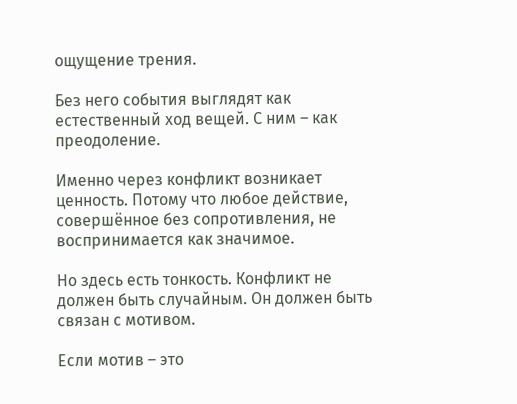ощущение трения.

Без него события выглядят как естественный ход вещей. С ним – как преодоление.

Именно через конфликт возникает ценность. Потому что любое действие, совершённое без сопротивления, не воспринимается как значимое.

Но здесь есть тонкость. Конфликт не должен быть случайным. Он должен быть связан с мотивом.

Если мотив – это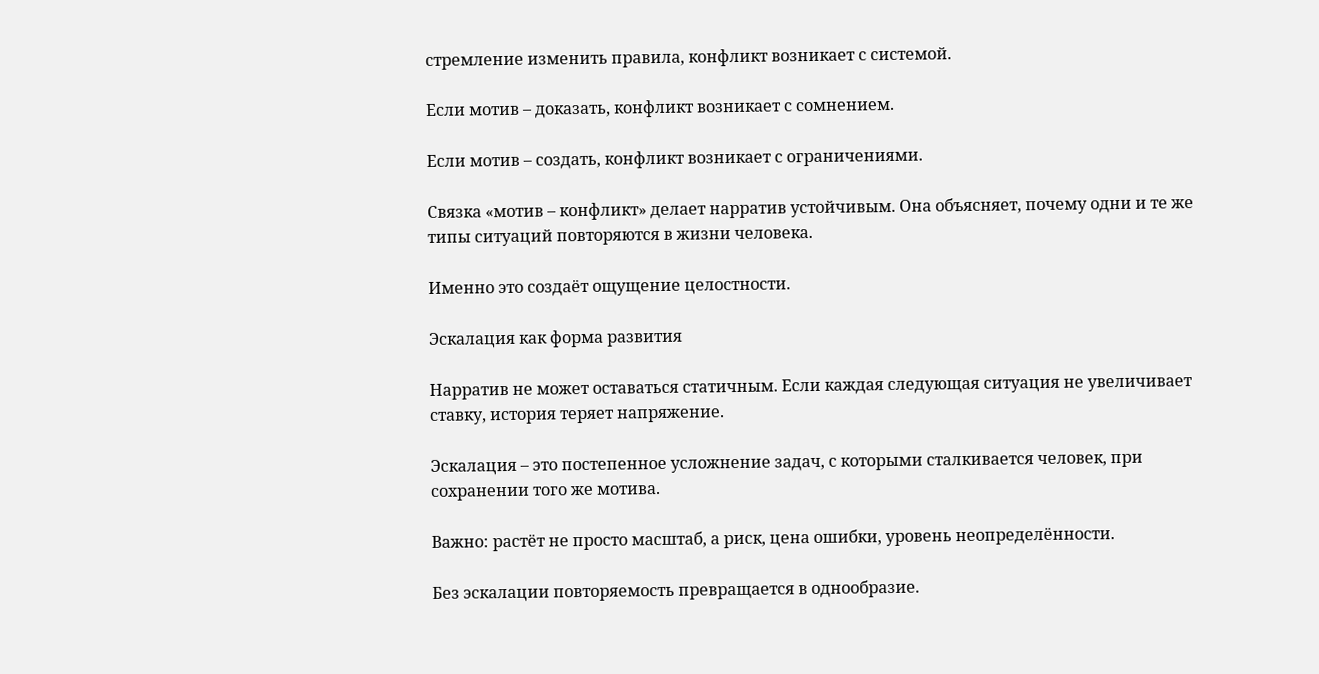стремление изменить правила, конфликт возникает с системой.

Если мотив – доказать, конфликт возникает с сомнением.

Если мотив – создать, конфликт возникает с ограничениями.

Связка «мотив – конфликт» делает нарратив устойчивым. Она объясняет, почему одни и те же типы ситуаций повторяются в жизни человека.

Именно это создаёт ощущение целостности.

Эскалация как форма развития

Нарратив не может оставаться статичным. Если каждая следующая ситуация не увеличивает ставку, история теряет напряжение.

Эскалация – это постепенное усложнение задач, с которыми сталкивается человек, при сохранении того же мотива.

Важно: растёт не просто масштаб, а риск, цена ошибки, уровень неопределённости.

Без эскалации повторяемость превращается в однообразие.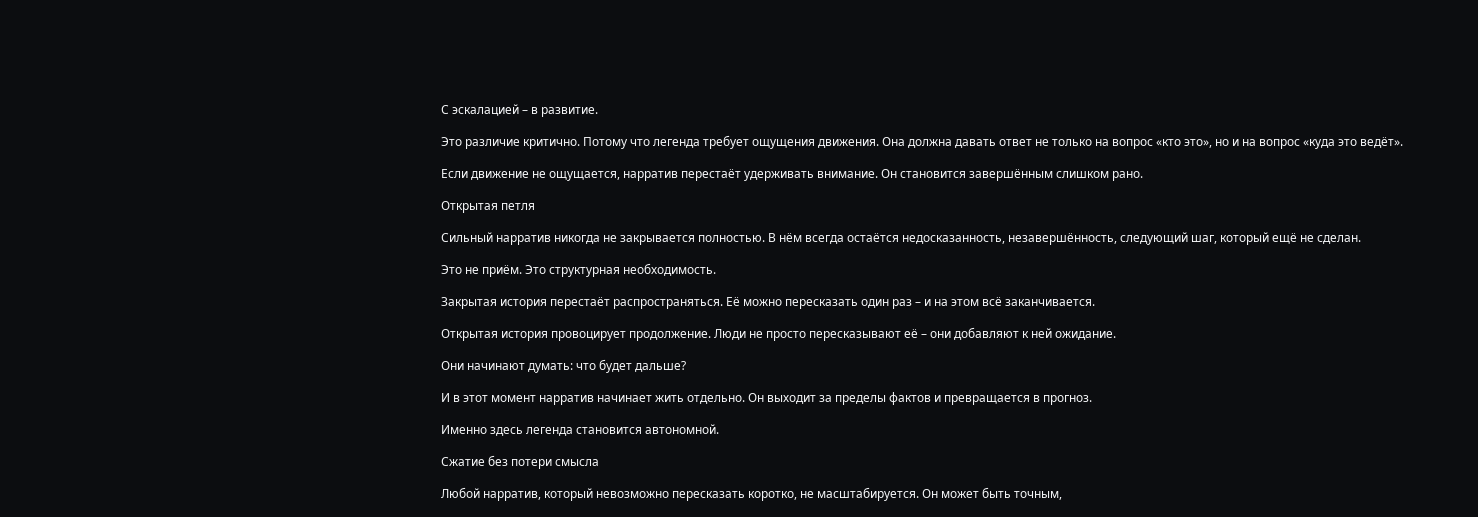С эскалацией – в развитие.

Это различие критично. Потому что легенда требует ощущения движения. Она должна давать ответ не только на вопрос «кто это», но и на вопрос «куда это ведёт».

Если движение не ощущается, нарратив перестаёт удерживать внимание. Он становится завершённым слишком рано.

Открытая петля

Сильный нарратив никогда не закрывается полностью. В нём всегда остаётся недосказанность, незавершённость, следующий шаг, который ещё не сделан.

Это не приём. Это структурная необходимость.

Закрытая история перестаёт распространяться. Её можно пересказать один раз – и на этом всё заканчивается.

Открытая история провоцирует продолжение. Люди не просто пересказывают её – они добавляют к ней ожидание.

Они начинают думать: что будет дальше?

И в этот момент нарратив начинает жить отдельно. Он выходит за пределы фактов и превращается в прогноз.

Именно здесь легенда становится автономной.

Сжатие без потери смысла

Любой нарратив, который невозможно пересказать коротко, не масштабируется. Он может быть точным,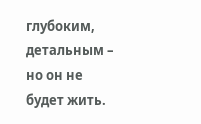глубоким, детальным – но он не будет жить.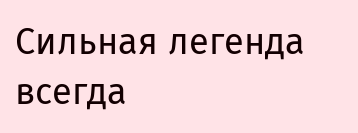Сильная легенда всегда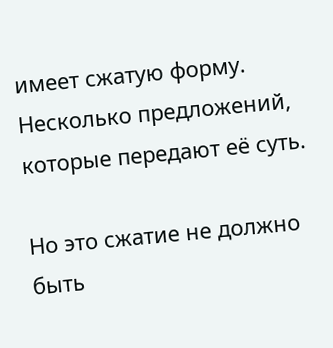имеет сжатую форму. Несколько предложений, которые передают её суть.

Но это сжатие не должно быть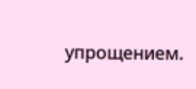упрощением.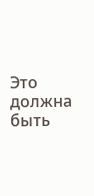Это должна быть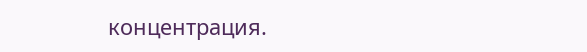концентрация.